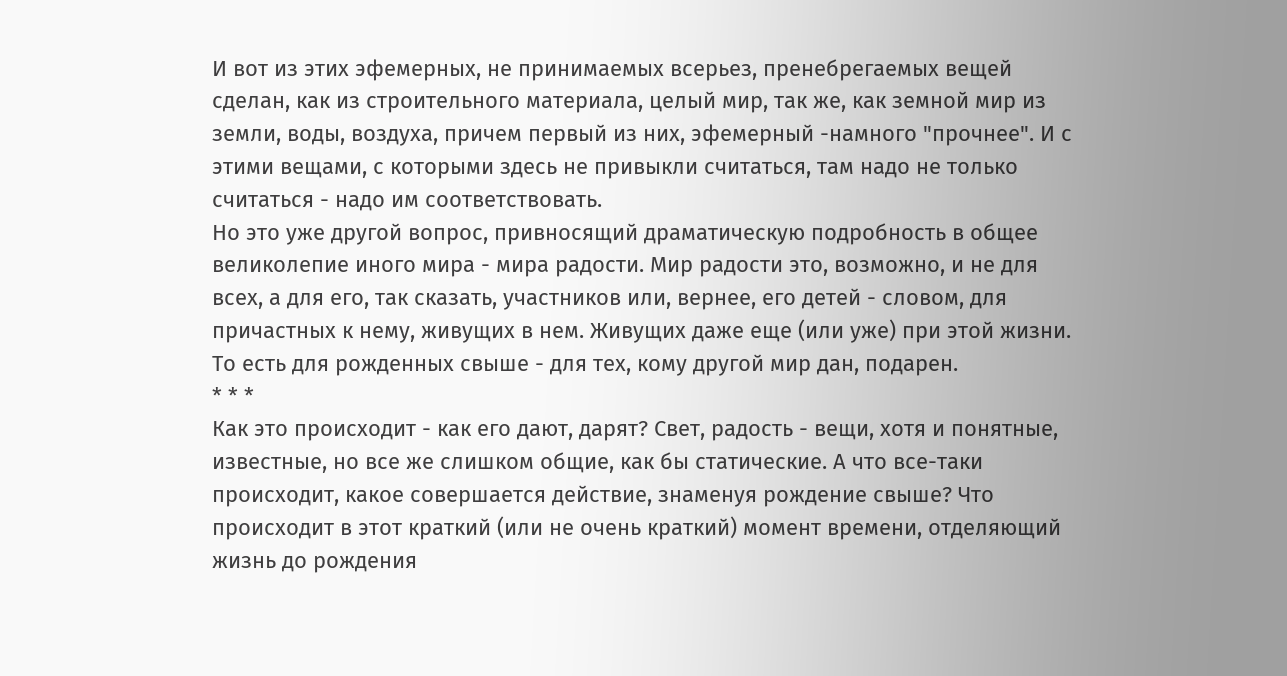И вот из этих эфемерных, не принимаемых всерьез, пренебрегаемых вещей сделан, как из строительного материала, целый мир, так же, как земной мир из земли, воды, воздуха, причем первый из них, эфемерный -намного "прочнее". И с этими вещами, с которыми здесь не привыкли считаться, там надо не только считаться - надо им соответствовать.
Но это уже другой вопрос, привносящий драматическую подробность в общее великолепие иного мира - мира радости. Мир радости это, возможно, и не для всех, а для его, так сказать, участников или, вернее, его детей - словом, для причастных к нему, живущих в нем. Живущих даже еще (или уже) при этой жизни. То есть для рожденных свыше - для тех, кому другой мир дан, подарен.
* * *
Как это происходит - как его дают, дарят? Свет, радость - вещи, хотя и понятные, известные, но все же слишком общие, как бы статические. А что все-таки происходит, какое совершается действие, знаменуя рождение свыше? Что происходит в этот краткий (или не очень краткий) момент времени, отделяющий жизнь до рождения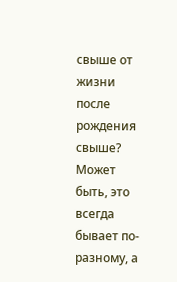свыше от жизни после рождения свыше?
Может быть, это всегда бывает по-разному, а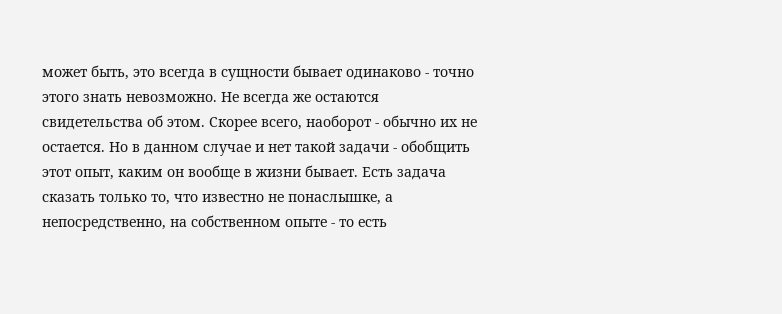может быть, это всегда в сущности бывает одинаково - точно этого знать невозможно. Не всегда же остаются свидетельства об этом. Скорее всего, наоборот - обычно их не остается. Но в данном случае и нет такой задачи - обобщить этот опыт, каким он вообще в жизни бывает. Есть задача сказать только то, что известно не понаслышке, а непосредственно, на собственном опыте - то есть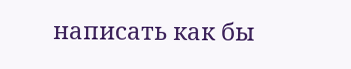написать как бы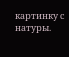картинку с натуры.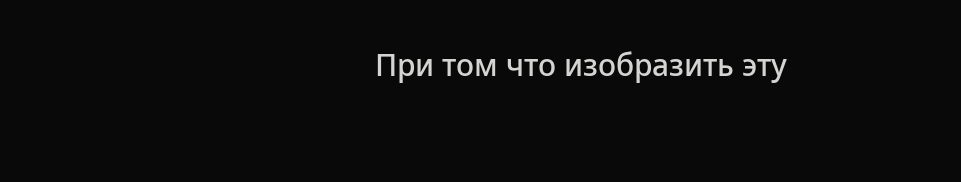При том что изобразить эту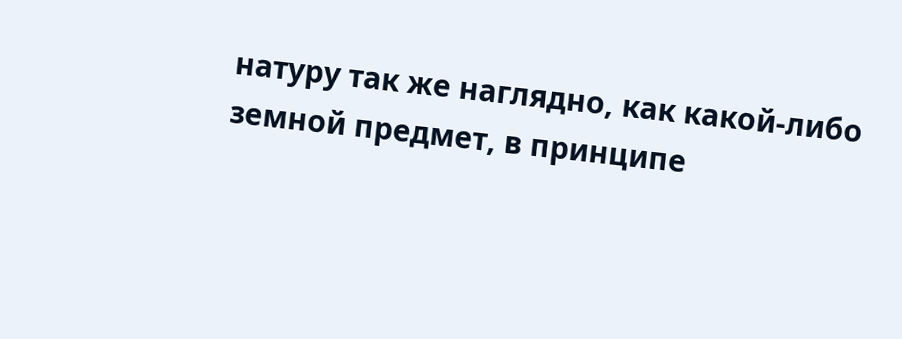натуру так же наглядно, как какой-либо земной предмет, в принципе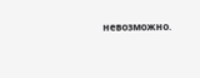невозможно.